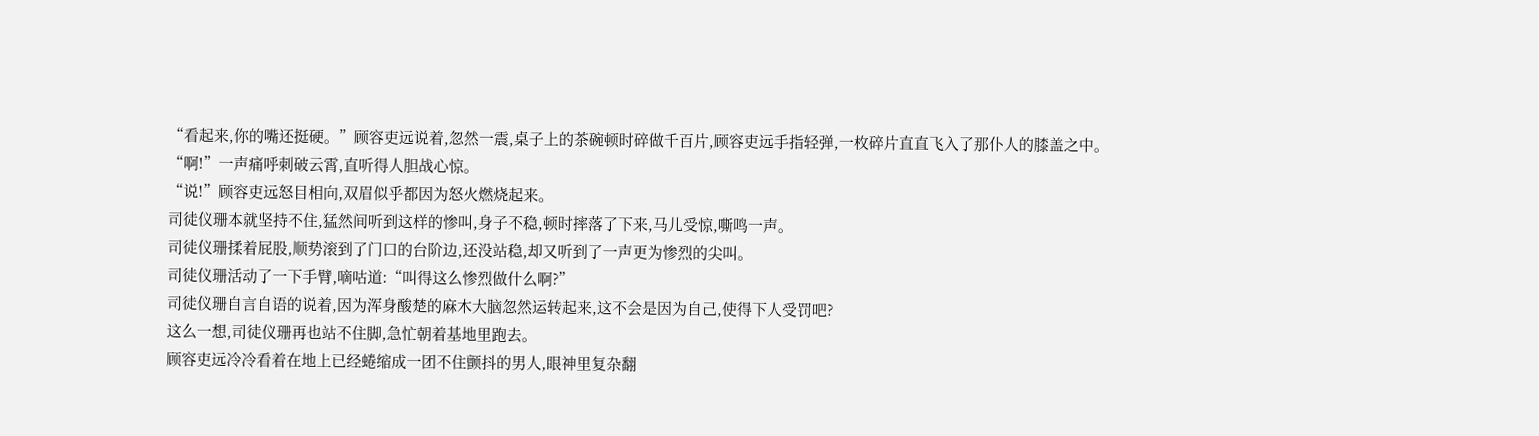“看起来,你的嘴还挺硬。”顾容吏远说着,忽然一震,桌子上的茶碗顿时碎做千百片,顾容吏远手指轻弹,一枚碎片直直飞入了那仆人的膝盖之中。
“啊!”一声痛呼刺破云霄,直听得人胆战心惊。
“说!”顾容吏远怒目相向,双眉似乎都因为怒火燃烧起来。
司徒仪珊本就坚持不住,猛然间听到这样的惨叫,身子不稳,顿时摔落了下来,马儿受惊,嘶鸣一声。
司徒仪珊揉着屁股,顺势滚到了门口的台阶边,还没站稳,却又听到了一声更为惨烈的尖叫。
司徒仪珊活动了一下手臂,嘀咕道:“叫得这么惨烈做什么啊?”
司徒仪珊自言自语的说着,因为浑身酸楚的麻木大脑忽然运转起来,这不会是因为自己,使得下人受罚吧?
这么一想,司徒仪珊再也站不住脚,急忙朝着基地里跑去。
顾容吏远冷冷看着在地上已经蜷缩成一团不住颤抖的男人,眼神里复杂翻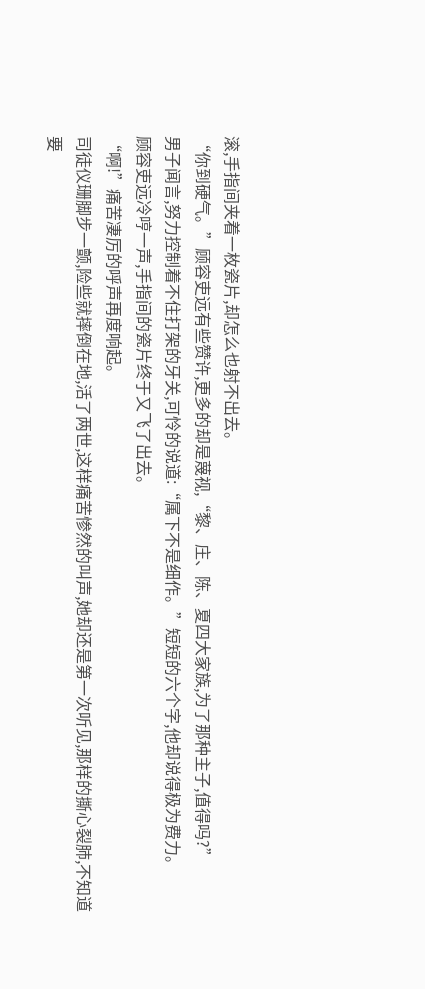滚,手指间夹着一枚瓷片,却怎么也射不出去。
“你到硬气。”顾容吏远有些赞许,更多的却是蔑视,“黎、庄、陈、夏四大家族,为了那种主子,值得吗?”
男子闻言,努力控制着不住打架的牙关,可怜的说道:“属下不是细作。”短短的六个字,他却说得极为费力。
顾容吏远冷哼一声,手指间的瓷片终于又飞了出去。
“啊!”痛苦凄厉的呼声再度响起。
司徒仪珊脚步一颤,险些就摔倒在地,活了两世,这样痛苦惨然的叫声,她却还是第一次听见,那样的撕心裂肺,不知道要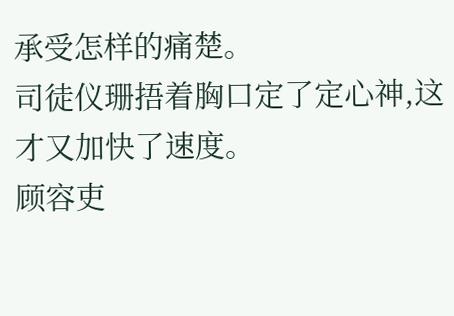承受怎样的痛楚。
司徒仪珊捂着胸口定了定心神,这才又加快了速度。
顾容吏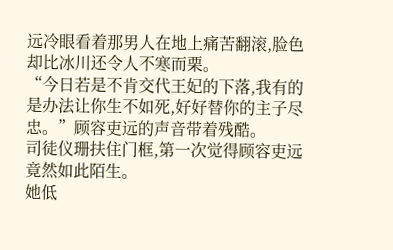远冷眼看着那男人在地上痛苦翻滚,脸色却比冰川还令人不寒而栗。
“今日若是不肯交代王妃的下落,我有的是办法让你生不如死,好好替你的主子尽忠。”顾容吏远的声音带着残酷。
司徒仪珊扶住门框,第一次觉得顾容吏远竟然如此陌生。
她低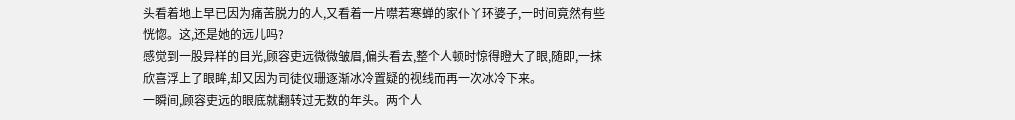头看着地上早已因为痛苦脱力的人,又看着一片噤若寒蝉的家仆丫环婆子,一时间竟然有些恍惚。这,还是她的远儿吗?
感觉到一股异样的目光,顾容吏远微微皱眉,偏头看去,整个人顿时惊得瞪大了眼,随即,一抹欣喜浮上了眼眸,却又因为司徒仪珊逐渐冰冷置疑的视线而再一次冰冷下来。
一瞬间,顾容吏远的眼底就翻转过无数的年头。两个人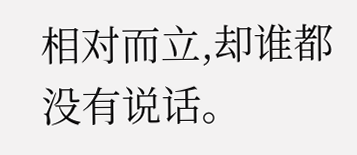相对而立,却谁都没有说话。